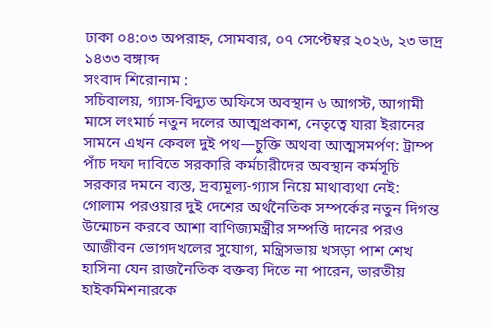ঢাকা ০৪:০৩ অপরাহ্ন, সোমবার, ০৭ সেপ্টেম্বর ২০২৬, ২৩ ভাদ্র ১৪৩৩ বঙ্গাব্দ
সংবাদ শিরোনাম :
সচিবালয়, গ্যাস-বিদ্যুত অফিসে অবস্থান ৬ আগস্ট, আগামী মাসে লংমার্চ নতুন দলের আত্মপ্রকাশ, নেতৃত্বে যারা ইরানের সামনে এখন কেবল দুই পথ—চুক্তি অথবা আত্মসমর্পণ: ট্রাম্প পাঁচ দফা দাবিতে সরকারি কর্মচারীদের অবস্থান কর্মসূচি সরকার দমনে ব্যস্ত, দ্রব্যমূল্য-গ্যাস নিয়ে মাথাব্যথা নেই: গোলাম পরওয়ার দুই দেশের অর্থনৈতিক সম্পর্কের নতুন দিগন্ত উন্মোচন করবে আশা বাণিজ্যমন্ত্রীর সম্পত্তি দানের পরও আজীবন ভোগদখলের সুযোগ, মন্ত্রিসভায় খসড়া পাশ শেখ হাসিনা যেন রাজনৈতিক বক্তব্য দিতে না পারেন, ভারতীয় হাইকমিশনারকে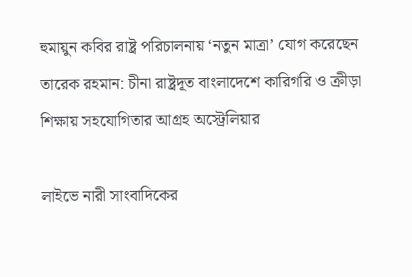হুমায়ুন কবির রাষ্ট্র পরিচালনায় ‘নতুন মাত্রা’ যোগ করেছেন তারেক রহমান: চীনা রাষ্ট্রদূত বাংলাদেশে কারিগরি ও ক্রীড়া শিক্ষায় সহযোগিতার আগ্রহ অস্ট্রেলিয়ার

লাইভে নারী সাংবাদিকের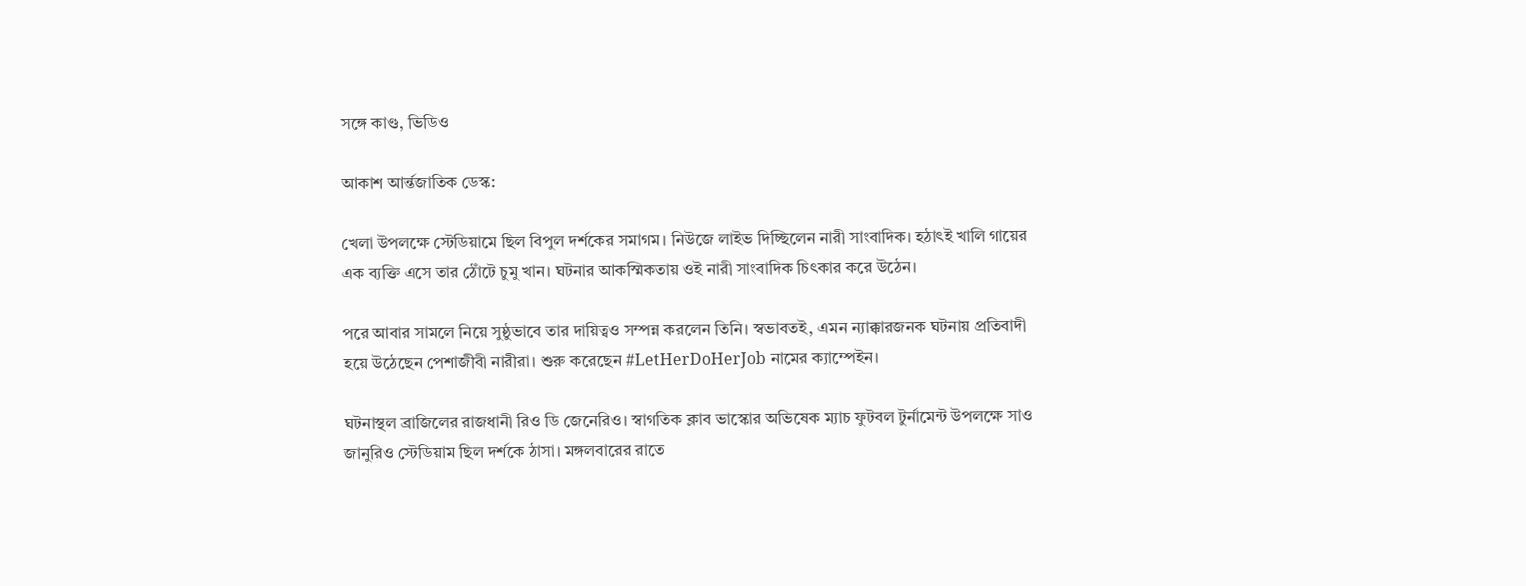সঙ্গে কাণ্ড, ভিডিও

আকাশ আর্ন্তজাতিক ডেস্ক:

খেলা উপলক্ষে স্টেডিয়ামে ছিল বিপুল দর্শকের সমাগম। নিউজে লাইভ দিচ্ছিলেন নারী সাংবাদিক। হঠাৎই খালি গায়ের এক ব্যক্তি এসে তার ঠোঁটে চুমু খান। ঘটনার আকস্মিকতায় ওই নারী সাংবাদিক চিৎকার করে উঠেন।

পরে আবার সামলে নিয়ে সুষ্ঠুভাবে তার দায়িত্বও সম্পন্ন করলেন তিনি। স্বভাবতই, এমন ন্যাক্কারজনক ঘটনায় প্রতিবাদী হয়ে উঠেছেন পেশাজীবী নারীরা। শুরু করেছেন #LetHerDoHerJob নামের ক্যাম্পেইন।

ঘটনাস্থল ব্রাজিলের রাজধানী রিও ডি জেনেরিও। স্বাগতিক ক্লাব ভাস্কোর অভিষেক ম্যাচ ফুটবল টুর্নামেন্ট উপলক্ষে সাও জানুরিও স্টেডিয়াম ছিল দর্শকে ঠাসা। মঙ্গলবারের রাতে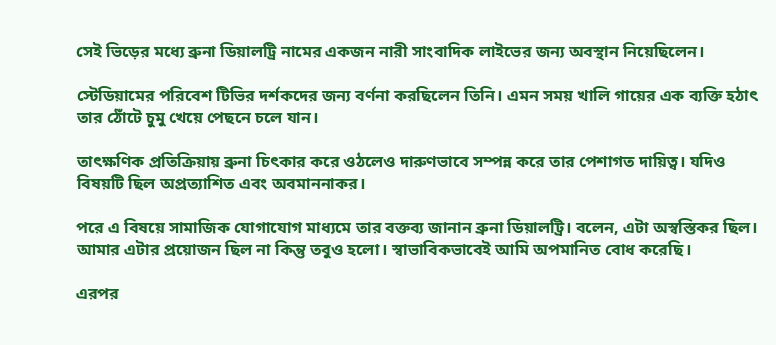সেই ভিড়ের মধ্যে ব্রুনা ডিয়ালট্রি নামের একজন নারী সাংবাদিক লাইভের জন্য অবস্থান নিয়েছিলেন।

স্টেডিয়ামের পরিবেশ টিভির দর্শকদের জন্য বর্ণনা করছিলেন তিনি। এমন সময় খালি গায়ের এক ব্যক্তি হঠাৎ তার ঠোঁটে চুমু খেয়ে পেছনে চলে যান।

তাৎক্ষণিক প্রতিক্রিয়ায় ব্রুনা চিৎকার করে ওঠলেও দারুণভাবে সম্পন্ন করে তার পেশাগত দায়িত্ব। যদিও বিষয়টি ছিল অপ্রত্যাশিত এবং অবমাননাকর।

পরে এ বিষয়ে সামাজিক যোগাযোগ মাধ্যমে তার বক্তব্য জানান ব্রুনা ডিয়ালট্রি। বলেন, এটা অস্বস্তিকর ছিল। আমার এটার প্রয়োজন ছিল না কিন্তু তবুও হলো। স্বাভাবিকভাবেই আমি অপমানিত বোধ করেছি।

এরপর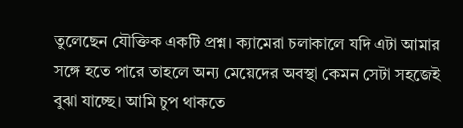তুলেছেন যৌক্তিক একটি প্রশ্ন। ক্যামেরা চলাকালে যদি এটা আমার সঙ্গে হতে পারে তাহলে অন্য মেয়েদের অবস্থা কেমন সেটা সহজেই বুঝা যাচ্ছে। আমি চুপ থাকতে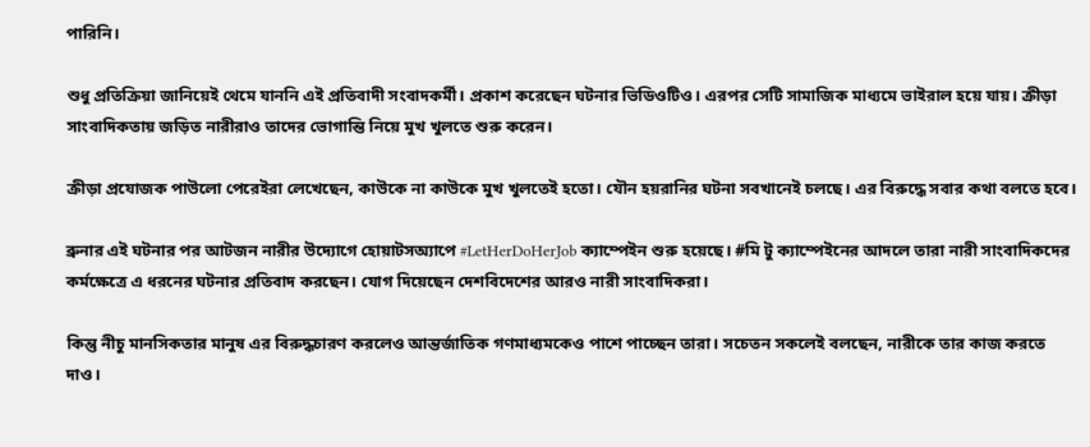পারিনি।

শুধু প্রতিক্রিয়া জানিয়েই থেমে যাননি এই প্রতিবাদী সংবাদকর্মী। প্রকাশ করেছেন ঘটনার ভিডিওটিও। এরপর সেটি সামাজিক মাধ্যমে ভাইরাল হয়ে যায়। ক্রীড়া সাংবাদিকতায় জড়িত নারীরাও তাদের ভোগান্তি নিয়ে মুখ খুলতে শুরু করেন।

ক্রীড়া প্রযোজক পাউলো পেরেইরা লেখেছেন, কাউকে না কাউকে মুখ খুলতেই হতো। যৌন হয়রানির ঘটনা সবখানেই চলছে। এর বিরুদ্ধে সবার কথা বলতে হবে।

ব্রুনার এই ঘটনার পর আটজন নারীর উদ্যোগে হোয়াটসঅ্যাপে #LetHerDoHerJob ক্যাম্পেইন শুরু হয়েছে। #মি টু ক্যাম্পেইনের আদলে তারা নারী সাংবাদিকদের কর্মক্ষেত্রে এ ধরনের ঘটনার প্রতিবাদ করছেন। যোগ দিয়েছেন দেশবিদেশের আরও নারী সাংবাদিকরা।

কিন্তু নীচু মানসিকতার মানুষ এর বিরুদ্ধচারণ করলেও আন্তর্জাতিক গণমাধ্যমকেও পাশে পাচ্ছেন তারা। সচেতন সকলেই বলছেন, নারীকে তার কাজ করতে দাও।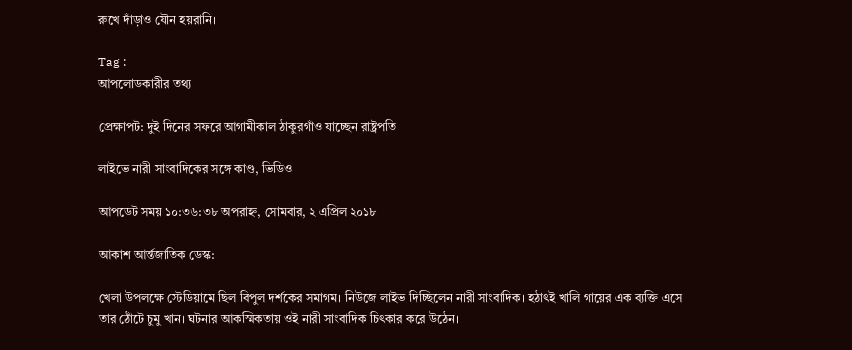রুখে দাঁড়াও যৌন হয়রানি।

Tag :
আপলোডকারীর তথ্য

প্রেক্ষাপট: দুই দিনের সফরে আগামীকাল ঠাকুরগাঁও যাচ্ছেন রাষ্ট্রপতি

লাইভে নারী সাংবাদিকের সঙ্গে কাণ্ড, ভিডিও

আপডেট সময় ১০:৩৬:৩৮ অপরাহ্ন, সোমবার, ২ এপ্রিল ২০১৮

আকাশ আর্ন্তজাতিক ডেস্ক:

খেলা উপলক্ষে স্টেডিয়ামে ছিল বিপুল দর্শকের সমাগম। নিউজে লাইভ দিচ্ছিলেন নারী সাংবাদিক। হঠাৎই খালি গায়ের এক ব্যক্তি এসে তার ঠোঁটে চুমু খান। ঘটনার আকস্মিকতায় ওই নারী সাংবাদিক চিৎকার করে উঠেন।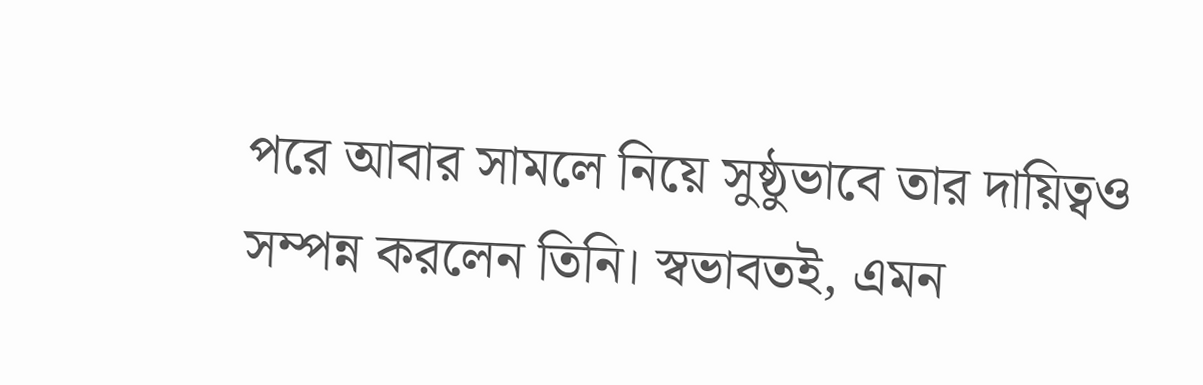পরে আবার সামলে নিয়ে সুষ্ঠুভাবে তার দায়িত্বও সম্পন্ন করলেন তিনি। স্বভাবতই, এমন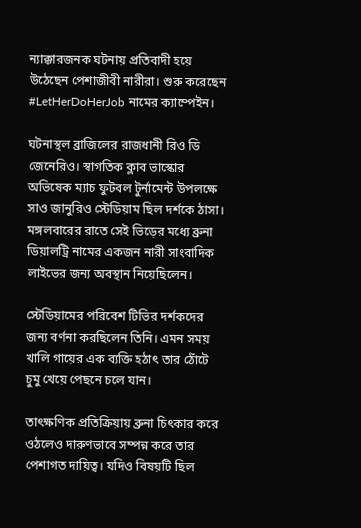ন্যাক্কারজনক ঘটনায় প্রতিবাদী হয়ে উঠেছেন পেশাজীবী নারীরা। শুরু করেছেন #LetHerDoHerJob নামের ক্যাম্পেইন।

ঘটনাস্থল ব্রাজিলের রাজধানী রিও ডি জেনেরিও। স্বাগতিক ক্লাব ভাস্কোর অভিষেক ম্যাচ ফুটবল টুর্নামেন্ট উপলক্ষে সাও জানুরিও স্টেডিয়াম ছিল দর্শকে ঠাসা। মঙ্গলবারের রাতে সেই ভিড়ের মধ্যে ব্রুনা ডিয়ালট্রি নামের একজন নারী সাংবাদিক লাইভের জন্য অবস্থান নিয়েছিলেন।

স্টেডিয়ামের পরিবেশ টিভির দর্শকদের জন্য বর্ণনা করছিলেন তিনি। এমন সময় খালি গায়ের এক ব্যক্তি হঠাৎ তার ঠোঁটে চুমু খেয়ে পেছনে চলে যান।

তাৎক্ষণিক প্রতিক্রিয়ায় ব্রুনা চিৎকার করে ওঠলেও দারুণভাবে সম্পন্ন করে তার পেশাগত দায়িত্ব। যদিও বিষয়টি ছিল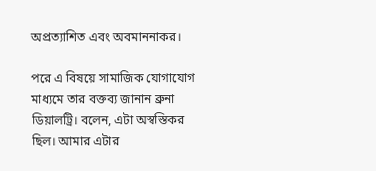অপ্রত্যাশিত এবং অবমাননাকর।

পরে এ বিষয়ে সামাজিক যোগাযোগ মাধ্যমে তার বক্তব্য জানান ব্রুনা ডিয়ালট্রি। বলেন, এটা অস্বস্তিকর ছিল। আমার এটার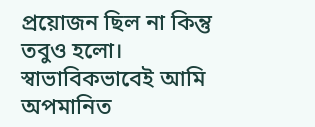প্রয়োজন ছিল না কিন্তু তবুও হলো। স্বাভাবিকভাবেই আমি অপমানিত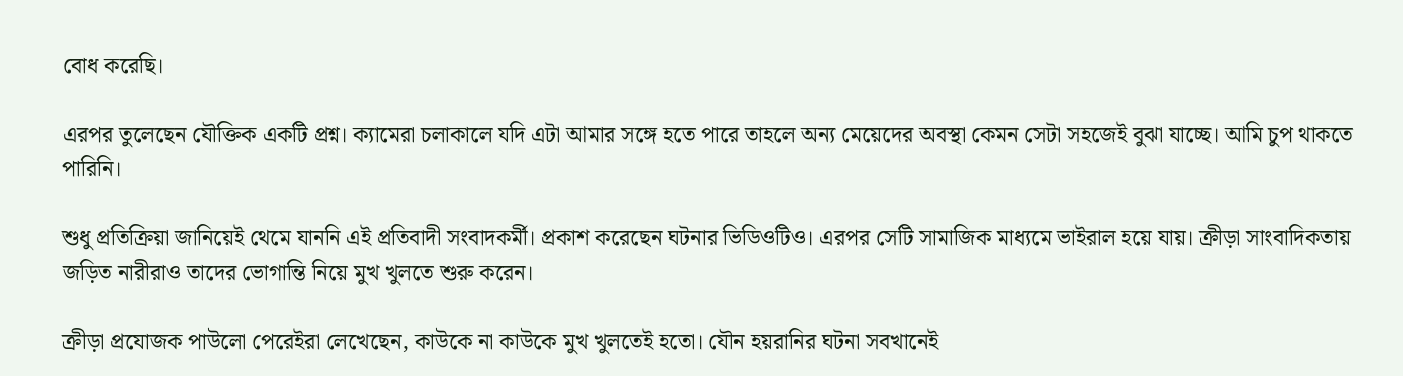বোধ করেছি।

এরপর তুলেছেন যৌক্তিক একটি প্রশ্ন। ক্যামেরা চলাকালে যদি এটা আমার সঙ্গে হতে পারে তাহলে অন্য মেয়েদের অবস্থা কেমন সেটা সহজেই বুঝা যাচ্ছে। আমি চুপ থাকতে পারিনি।

শুধু প্রতিক্রিয়া জানিয়েই থেমে যাননি এই প্রতিবাদী সংবাদকর্মী। প্রকাশ করেছেন ঘটনার ভিডিওটিও। এরপর সেটি সামাজিক মাধ্যমে ভাইরাল হয়ে যায়। ক্রীড়া সাংবাদিকতায় জড়িত নারীরাও তাদের ভোগান্তি নিয়ে মুখ খুলতে শুরু করেন।

ক্রীড়া প্রযোজক পাউলো পেরেইরা লেখেছেন, কাউকে না কাউকে মুখ খুলতেই হতো। যৌন হয়রানির ঘটনা সবখানেই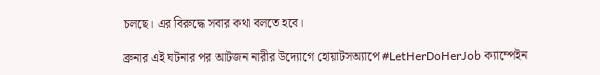চলছে। এর বিরুদ্ধে সবার কথা বলতে হবে।

ব্রুনার এই ঘটনার পর আটজন নারীর উদ্যোগে হোয়াটসঅ্যাপে #LetHerDoHerJob ক্যাম্পেইন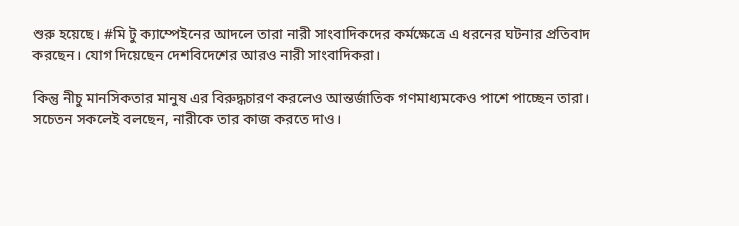শুরু হয়েছে। #মি টু ক্যাম্পেইনের আদলে তারা নারী সাংবাদিকদের কর্মক্ষেত্রে এ ধরনের ঘটনার প্রতিবাদ করছেন। যোগ দিয়েছেন দেশবিদেশের আরও নারী সাংবাদিকরা।

কিন্তু নীচু মানসিকতার মানুষ এর বিরুদ্ধচারণ করলেও আন্তর্জাতিক গণমাধ্যমকেও পাশে পাচ্ছেন তারা। সচেতন সকলেই বলছেন, নারীকে তার কাজ করতে দাও।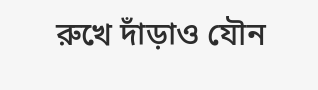রুখে দাঁড়াও যৌন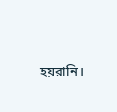হয়রানি।